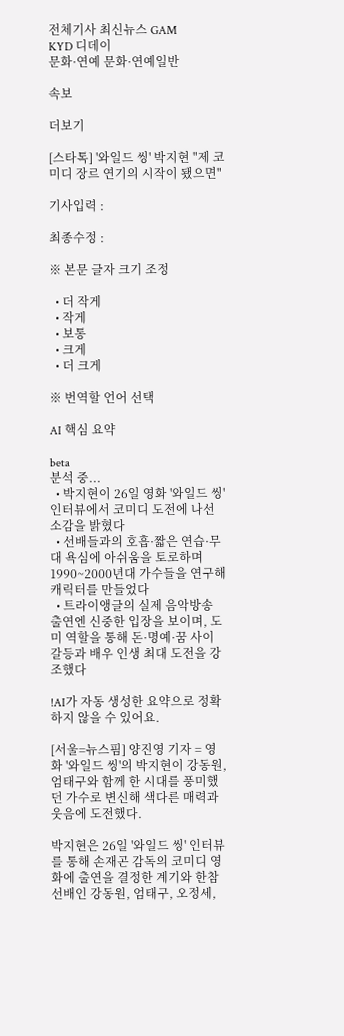전체기사 최신뉴스 GAM
KYD 디데이
문화·연예 문화·연예일반

속보

더보기

[스타톡] '와일드 씽' 박지현 "제 코미디 장르 연기의 시작이 됐으면"

기사입력 :

최종수정 :

※ 본문 글자 크기 조정

  • 더 작게
  • 작게
  • 보통
  • 크게
  • 더 크게

※ 번역할 언어 선택

AI 핵심 요약

beta
분석 중...
  • 박지현이 26일 영화 '와일드 씽' 인터뷰에서 코미디 도전에 나선 소감을 밝혔다
  • 선배들과의 호흡·짧은 연습·무대 욕심에 아쉬움을 토로하며 1990~2000년대 가수들을 연구해 캐릭터를 만들었다
  • 트라이앵글의 실제 음악방송 출연엔 신중한 입장을 보이며, 도미 역할을 통해 돈·명예·꿈 사이 갈등과 배우 인생 최대 도전을 강조했다

!AI가 자동 생성한 요약으로 정확하지 않을 수 있어요.

[서울=뉴스핌] 양진영 기자 = 영화 '와일드 씽'의 박지현이 강동원, 엄태구와 함께 한 시대를 풍미했던 가수로 변신해 색다른 매력과 웃음에 도전했다.

박지현은 26일 '와일드 씽' 인터뷰를 통해 손재곤 감독의 코미디 영화에 출연을 결정한 계기와 한참 선배인 강동원, 엄태구, 오정세,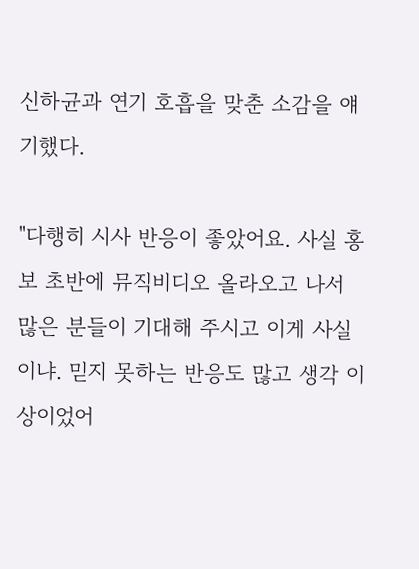신하균과 연기 호흡을 맞춘 소감을 얘기했다.

"다행히 시사 반응이 좋았어요. 사실 홍보 초반에 뮤직비디오 올라오고 나서 많은 분들이 기대해 주시고 이게 사실이냐. 믿지 못하는 반응도 많고 생각 이상이었어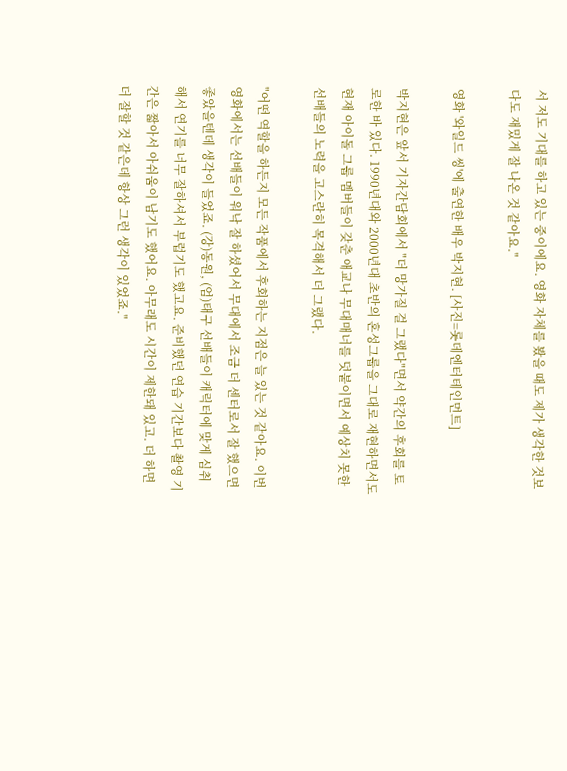서 저도 기대를 하고 있는 중이에요. 영화 자체를 봤을 때도 제가 생각한 것보다도 재밌게 잘 나온 것 같아요."

영화 '와일드 씽'에 출연한 배우 박지현. [사진=롯데엔터테인먼트]

박지현은 앞서 기자간담회에서 "더 망가질 걸 그랬다"면서 약간의 후회를 토로한 바 있다. 1990년대와 2000년대 초반의 혼성그룹을 그대로 재현하면서도 현재 아이돌 그룹 멤버들이 갖춘 애교나 무대매너를 덧붙이면서 예상치 못한 선배들의 노력을 고스란히 목격해서 더 그랬다.

"어떤 역할을 하든지 모든 작품에서 후회하는 지점은 늘 있는 것 같아요. 이번 영화에서는 선배들이 워낙 잘 하셨어서 무대에서 조금 더 센터로서 잘 했으면 좋았을텐데 생각이 들었죠. (강)동원, (엄)태구 선배들이 캐릭터에 맞게 심취해서 연기를 너무 잘하셔서 부럽기도 했고요. 준비했던 연습 기간보다 촬영 기간은 짧아서 아쉬움이 남기도 했어요. 아무래도 시간이 제한돼 있고. 더 하면 더 잘할 것 같은데 항상 그런 생각이 있었죠."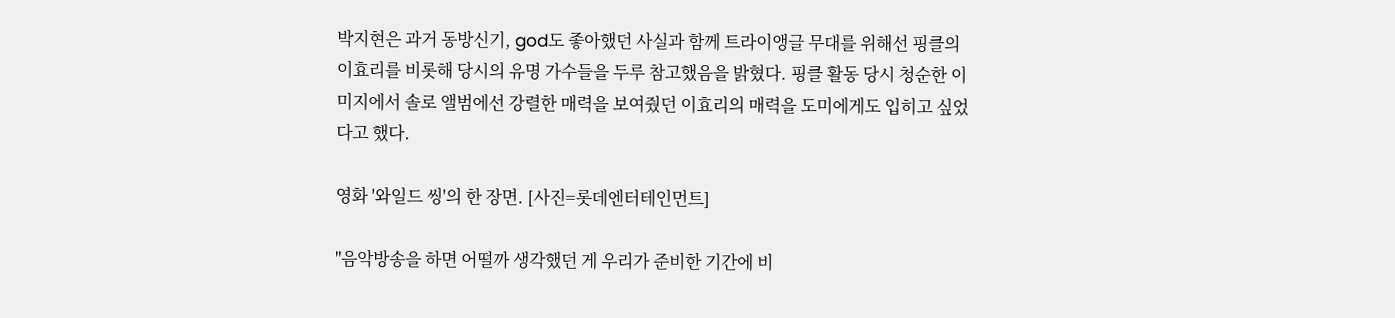박지현은 과거 동방신기, god도 좋아했던 사실과 함께 트라이앵글 무대를 위해선 핑클의 이효리를 비롯해 당시의 유명 가수들을 두루 참고했음을 밝혔다. 핑클 활동 당시 청순한 이미지에서 솔로 앨범에선 강렬한 매력을 보여줬던 이효리의 매력을 도미에게도 입히고 싶었다고 했다.

영화 '와일드 씽'의 한 장면. [사진=롯데엔터테인먼트]

"음악방송을 하면 어떨까 생각했던 게 우리가 준비한 기간에 비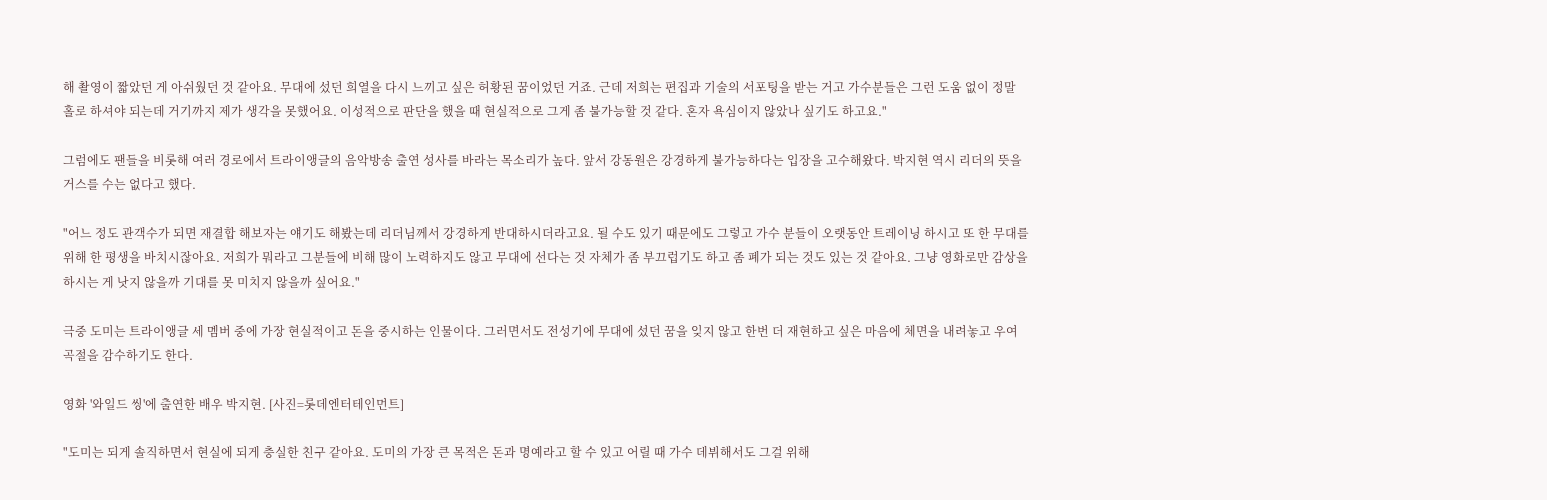해 촬영이 짧았던 게 아쉬웠던 것 같아요. 무대에 섰던 희열을 다시 느끼고 싶은 허황된 꿈이었던 거죠. 근데 저희는 편집과 기술의 서포팅을 받는 거고 가수분들은 그런 도움 없이 정말 홀로 하셔야 되는데 거기까지 제가 생각을 못했어요. 이성적으로 판단을 했을 때 현실적으로 그게 좀 불가능할 것 같다. 혼자 욕심이지 않았나 싶기도 하고요."

그럼에도 팬들을 비롯해 여러 경로에서 트라이앵글의 음악방송 출연 성사를 바라는 목소리가 높다. 앞서 강동원은 강경하게 불가능하다는 입장을 고수해왔다. 박지현 역시 리더의 뜻을 거스를 수는 없다고 했다.

"어느 정도 관객수가 되면 재결합 해보자는 얘기도 해봤는데 리더님께서 강경하게 반대하시더라고요. 될 수도 있기 때문에도 그렇고 가수 분들이 오랫동안 트레이닝 하시고 또 한 무대를 위해 한 평생을 바치시잖아요. 저희가 뭐라고 그분들에 비해 많이 노력하지도 않고 무대에 선다는 것 자체가 좀 부끄럽기도 하고 좀 폐가 되는 것도 있는 것 같아요. 그냥 영화로만 감상을 하시는 게 낫지 않을까 기대를 못 미치지 않을까 싶어요."

극중 도미는 트라이앵글 세 멤버 중에 가장 현실적이고 돈을 중시하는 인물이다. 그러면서도 전성기에 무대에 섰던 꿈을 잊지 않고 한번 더 재현하고 싶은 마음에 체면을 내려놓고 우여곡절을 감수하기도 한다.

영화 '와일드 씽'에 출연한 배우 박지현. [사진=롯데엔터테인먼트]

"도미는 되게 솔직하면서 현실에 되게 충실한 친구 같아요. 도미의 가장 큰 목적은 돈과 명예라고 할 수 있고 어릴 때 가수 데뷔해서도 그걸 위해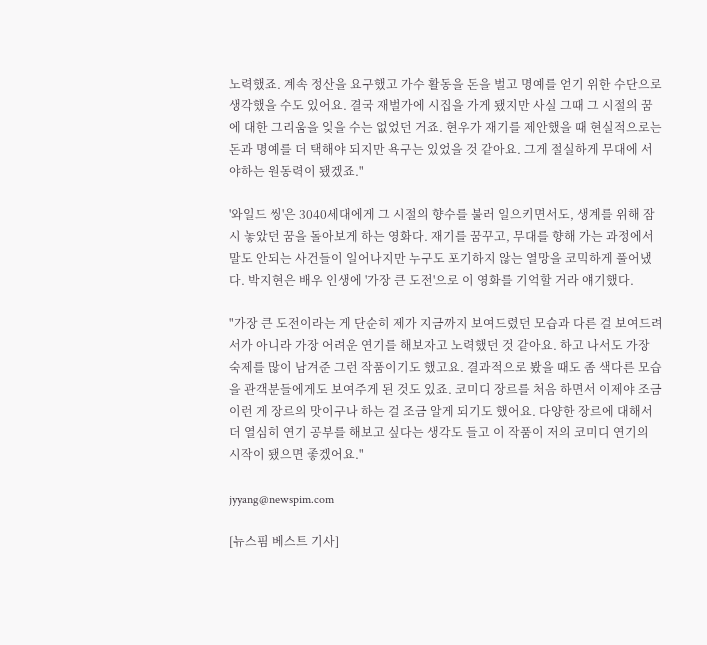노력했죠. 계속 정산을 요구했고 가수 활동을 돈을 벌고 명예를 얻기 위한 수단으로 생각했을 수도 있어요. 결국 재벌가에 시집을 가게 됐지만 사실 그때 그 시절의 꿈에 대한 그리움을 잊을 수는 없었던 거죠. 현우가 재기를 제안했을 때 현실적으로는 돈과 명예를 더 택해야 되지만 욕구는 있었을 것 같아요. 그게 절실하게 무대에 서야하는 원동력이 됐겠죠."

'와일드 씽'은 3040세대에게 그 시절의 향수를 불러 일으키면서도, 생계를 위해 잠시 놓았던 꿈을 돌아보게 하는 영화다. 재기를 꿈꾸고, 무대를 향해 가는 과정에서 말도 안되는 사건들이 일어나지만 누구도 포기하지 않는 열망을 코믹하게 풀어냈다. 박지현은 배우 인생에 '가장 큰 도전'으로 이 영화를 기억할 거라 얘기했다.

"가장 큰 도전이라는 게 단순히 제가 지금까지 보여드렸던 모습과 다른 걸 보여드려서가 아니라 가장 어려운 연기를 해보자고 노력했던 것 같아요. 하고 나서도 가장 숙제를 많이 남겨준 그런 작품이기도 했고요. 결과적으로 봤을 때도 좀 색다른 모습을 관객분들에게도 보여주게 된 것도 있죠. 코미디 장르를 처음 하면서 이제야 조금 이런 게 장르의 맛이구나 하는 걸 조금 알게 되기도 했어요. 다양한 장르에 대해서 더 열심히 연기 공부를 해보고 싶다는 생각도 들고 이 작품이 저의 코미디 연기의 시작이 됐으면 좋겠어요."

jyyang@newspim.com

[뉴스핌 베스트 기사]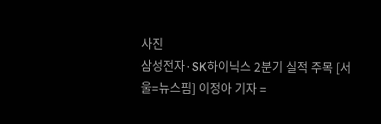사진
삼성전자·SK하이닉스 2분기 실적 주목 [서울=뉴스핌] 이정아 기자 =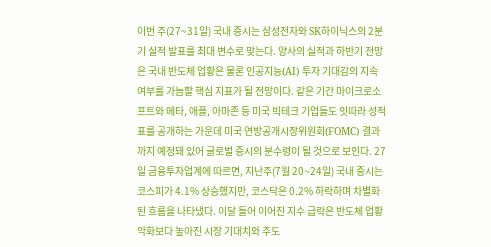이번 주(27~31일) 국내 증시는 삼성전자와 SK하이닉스의 2분기 실적 발표를 최대 변수로 맞는다. 양사의 실적과 하반기 전망은 국내 반도체 업황은 물론 인공지능(AI) 투자 기대감의 지속 여부를 가늠할 핵심 지표가 될 전망이다. 같은 기간 마이크로소프트와 메타, 애플, 아마존 등 미국 빅테크 기업들도 잇따라 성적표를 공개하는 가운데 미국 연방공개시장위원회(FOMC) 결과까지 예정돼 있어 글로벌 증시의 분수령이 될 것으로 보인다. 27일 금융투자업계에 따르면, 지난주(7월 20~24일) 국내 증시는 코스피가 4.1% 상승했지만, 코스닥은 0.2% 하락하며 차별화된 흐름을 나타냈다. 이달 들어 이어진 지수 급락은 반도체 업황 악화보다 높아진 시장 기대치와 주도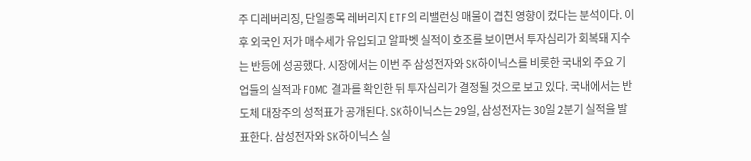주 디레버리징, 단일종목 레버리지 ETF의 리밸런싱 매물이 겹친 영향이 컸다는 분석이다. 이후 외국인 저가 매수세가 유입되고 알파벳 실적이 호조를 보이면서 투자심리가 회복돼 지수는 반등에 성공했다. 시장에서는 이번 주 삼성전자와 SK하이닉스를 비롯한 국내외 주요 기업들의 실적과 FOMC 결과를 확인한 뒤 투자심리가 결정될 것으로 보고 있다. 국내에서는 반도체 대장주의 성적표가 공개된다. SK하이닉스는 29일, 삼성전자는 30일 2분기 실적을 발표한다. 삼성전자와 SK하이닉스 실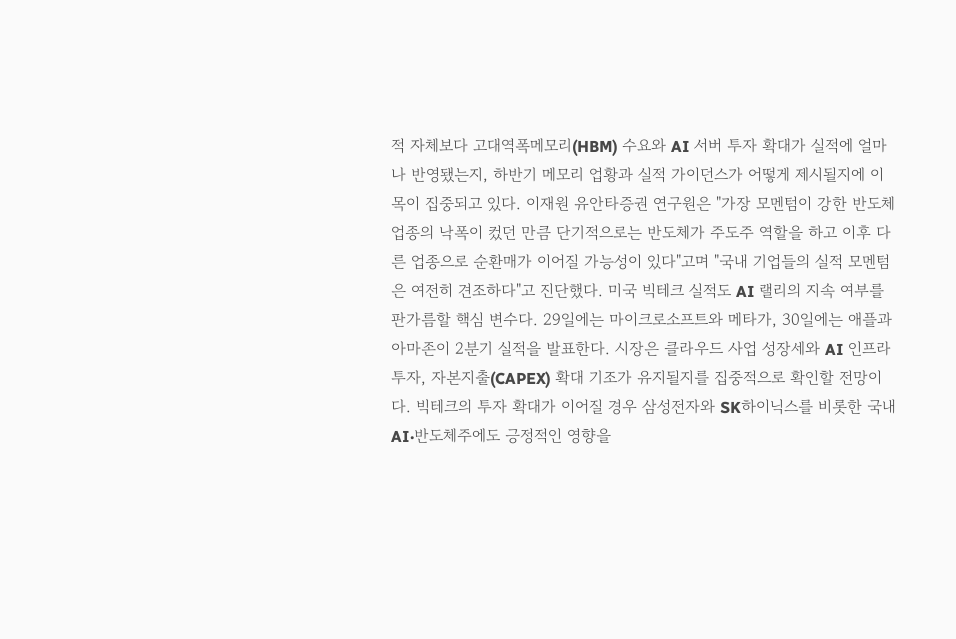적 자체보다 고대역폭메모리(HBM) 수요와 AI 서버 투자 확대가 실적에 얼마나 반영됐는지, 하반기 메모리 업황과 실적 가이던스가 어떻게 제시될지에 이목이 집중되고 있다. 이재원 유안타증권 연구원은 "가장 모멘텀이 강한 반도체 업종의 낙폭이 컸던 만큼 단기적으로는 반도체가 주도주 역할을 하고 이후 다른 업종으로 순환매가 이어질 가능성이 있다"고며 "국내 기업들의 실적 모멘텀은 여전히 견조하다"고 진단했다. 미국 빅테크 실적도 AI 랠리의 지속 여부를 판가름할 핵심 변수다. 29일에는 마이크로소프트와 메타가, 30일에는 애플과 아마존이 2분기 실적을 발표한다. 시장은 클라우드 사업 성장세와 AI 인프라 투자, 자본지출(CAPEX) 확대 기조가 유지될지를 집중적으로 확인할 전망이다. 빅테크의 투자 확대가 이어질 경우 삼성전자와 SK하이닉스를 비롯한 국내 AI·반도체주에도 긍정적인 영향을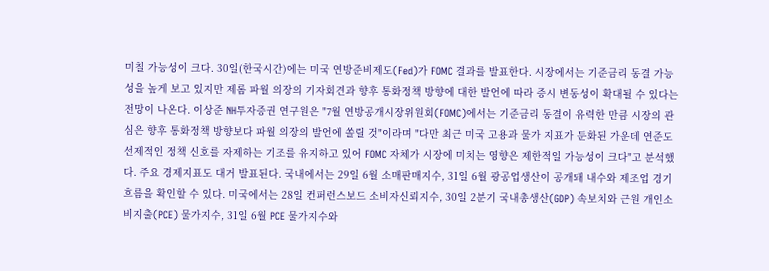미칠 가능성이 크다. 30일(한국시간)에는 미국 연방준비제도(Fed)가 FOMC 결과를 발표한다. 시장에서는 기준금리 동결 가능성을 높게 보고 있지만 제롬 파월 의장의 기자회견과 향후 통화정책 방향에 대한 발언에 따라 증시 변동성이 확대될 수 있다는 전망이 나온다. 이상준 NH투자증권 연구원은 "7월 연방공개시장위원회(FOMC)에서는 기준금리 동결이 유력한 만큼 시장의 관심은 향후 통화정책 방향보다 파월 의장의 발언에 쏠릴 것"이라며 "다만 최근 미국 고용과 물가 지표가 둔화된 가운데 연준도 선제적인 정책 신호를 자제하는 기조를 유지하고 있어 FOMC 자체가 시장에 미치는 영향은 제한적일 가능성이 크다"고 분석했다. 주요 경제지표도 대거 발표된다. 국내에서는 29일 6월 소매판매지수, 31일 6월 광공업생산이 공개돼 내수와 제조업 경기 흐름을 확인할 수 있다. 미국에서는 28일 컨퍼런스보드 소비자신뢰지수, 30일 2분기 국내총생산(GDP) 속보치와 근원 개인소비지출(PCE) 물가지수, 31일 6월 PCE 물가지수와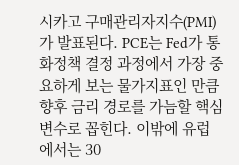시카고 구매관리자지수(PMI)가 발표된다. PCE는 Fed가 통화정책 결정 과정에서 가장 중요하게 보는 물가지표인 만큼 향후 금리 경로를 가늠할 핵심 변수로 꼽힌다. 이밖에 유럽에서는 30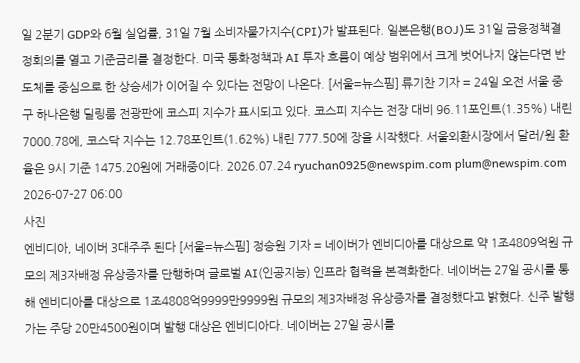일 2분기 GDP와 6월 실업률, 31일 7월 소비자물가지수(CPI)가 발표된다. 일본은행(BOJ)도 31일 금융정책결정회의를 열고 기준금리를 결정한다. 미국 통화정책과 AI 투자 흐름이 예상 범위에서 크게 벗어나지 않는다면 반도체를 중심으로 한 상승세가 이어질 수 있다는 전망이 나온다. [서울=뉴스핌] 류기찬 기자 = 24일 오전 서울 중구 하나은행 딜링룸 전광판에 코스피 지수가 표시되고 있다. 코스피 지수는 전장 대비 96.11포인트(1.35%) 내린 7000.78에, 코스닥 지수는 12.78포인트(1.62%) 내린 777.50에 장을 시작했다. 서울외환시장에서 달러/원 환율은 9시 기준 1475.20원에 거래중이다. 2026.07.24 ryuchan0925@newspim.com plum@newspim.com 2026-07-27 06:00
사진
엔비디아, 네이버 3대주주 된다 [서울=뉴스핌] 정승원 기자 = 네이버가 엔비디아를 대상으로 약 1조4809억원 규모의 제3자배정 유상증자를 단행하며 글로벌 AI(인공지능) 인프라 협력을 본격화한다. 네이버는 27일 공시를 통해 엔비디아를 대상으로 1조4808억9999만9999원 규모의 제3자배정 유상증자를 결정했다고 밝혔다. 신주 발행가는 주당 20만4500원이며 발행 대상은 엔비디아다. 네이버는 27일 공시를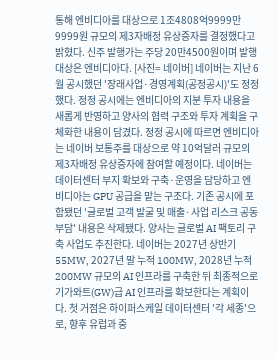통해 엔비디아를 대상으로 1조4808억9999만9999원 규모의 제3자배정 유상증자를 결정했다고 밝혔다. 신주 발행가는 주당 20만4500원이며 발행 대상은 엔비디아다. [사진= 네이버] 네이버는 지난 6월 공시했던 '장래사업·경영계획(공정공시)'도 정정했다. 정정 공시에는 엔비디아의 지분 투자 내용을 새롭게 반영하고 양사의 협력 구조와 투자 계획을 구체화한 내용이 담겼다. 정정 공시에 따르면 엔비디아는 네이버 보통주를 대상으로 약 10억달러 규모의 제3자배정 유상증자에 참여할 예정이다. 네이버는 데이터센터 부지 확보와 구축·운영을 담당하고 엔비디아는 GPU 공급을 맡는 구조다. 기존 공시에 포함됐던 '글로벌 고객 발굴 및 매출·사업 리스크 공동 부담' 내용은 삭제됐다. 양사는 글로벌 AI 팩토리 구축 사업도 추진한다. 네이버는 2027년 상반기 55MW, 2027년 말 누적 100MW, 2028년 누적 200MW 규모의 AI 인프라를 구축한 뒤 최종적으로 기가와트(GW)급 AI 인프라를 확보한다는 계획이다. 첫 거점은 하이퍼스케일 데이터센터 '각 세종'으로, 향후 유럽과 중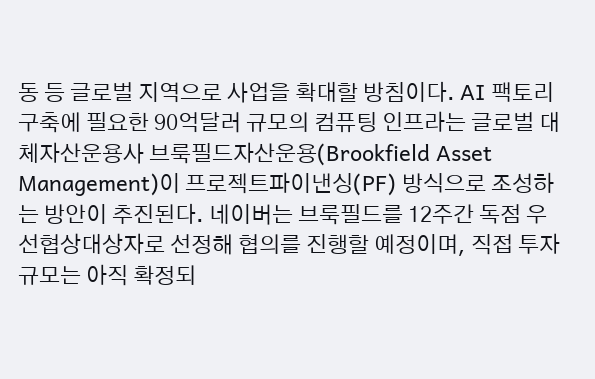동 등 글로벌 지역으로 사업을 확대할 방침이다. AI 팩토리 구축에 필요한 90억달러 규모의 컴퓨팅 인프라는 글로벌 대체자산운용사 브룩필드자산운용(Brookfield Asset Management)이 프로젝트파이낸싱(PF) 방식으로 조성하는 방안이 추진된다. 네이버는 브룩필드를 12주간 독점 우선협상대상자로 선정해 협의를 진행할 예정이며, 직접 투자 규모는 아직 확정되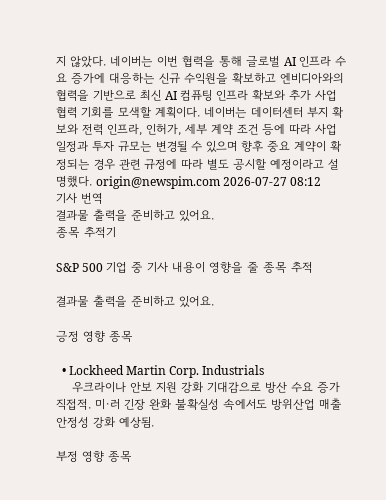지 않았다. 네이버는 이번 협력을 통해 글로벌 AI 인프라 수요 증가에 대응하는 신규 수익원을 확보하고 엔비디아와의 협력을 기반으로 최신 AI 컴퓨팅 인프라 확보와 추가 사업 협력 기회를 모색할 계획이다. 네이버는 데이터센터 부지 확보와 전력 인프라, 인허가, 세부 계약 조건 등에 따라 사업 일정과 투자 규모는 변경될 수 있으며 향후 중요 계약이 확정되는 경우 관련 규정에 따라 별도 공시할 예정이라고 설명했다. origin@newspim.com 2026-07-27 08:12
기사 번역
결과물 출력을 준비하고 있어요.
종목 추적기

S&P 500 기업 중 기사 내용이 영향을 줄 종목 추적

결과물 출력을 준비하고 있어요.

긍정 영향 종목

  • Lockheed Martin Corp. Industrials
    우크라이나 안보 지원 강화 기대감으로 방산 수요 증가 직접적. 미·러 긴장 완화 불확실성 속에서도 방위산업 매출 안정성 강화 예상됨.

부정 영향 종목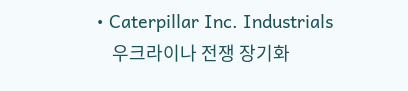• Caterpillar Inc. Industrials
    우크라이나 전쟁 장기화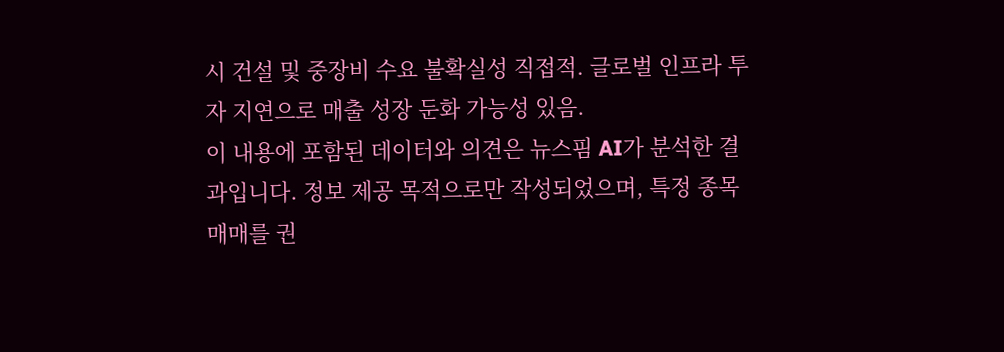시 건설 및 중장비 수요 불확실성 직접적. 글로벌 인프라 투자 지연으로 매출 성장 둔화 가능성 있음.
이 내용에 포함된 데이터와 의견은 뉴스핌 AI가 분석한 결과입니다. 정보 제공 목적으로만 작성되었으며, 특정 종목 매매를 권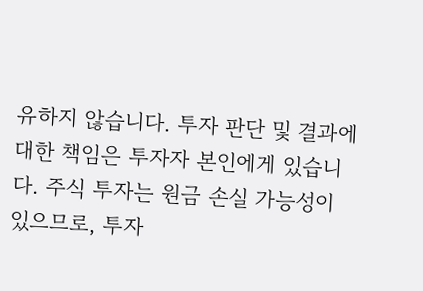유하지 않습니다. 투자 판단 및 결과에 대한 책임은 투자자 본인에게 있습니다. 주식 투자는 원금 손실 가능성이 있으므로, 투자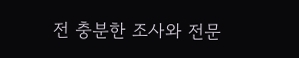전 충분한 조사와 전문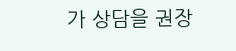가 상담을 권장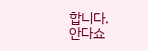합니다.
안다쇼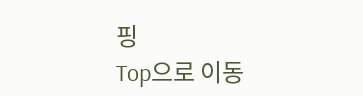핑
Top으로 이동